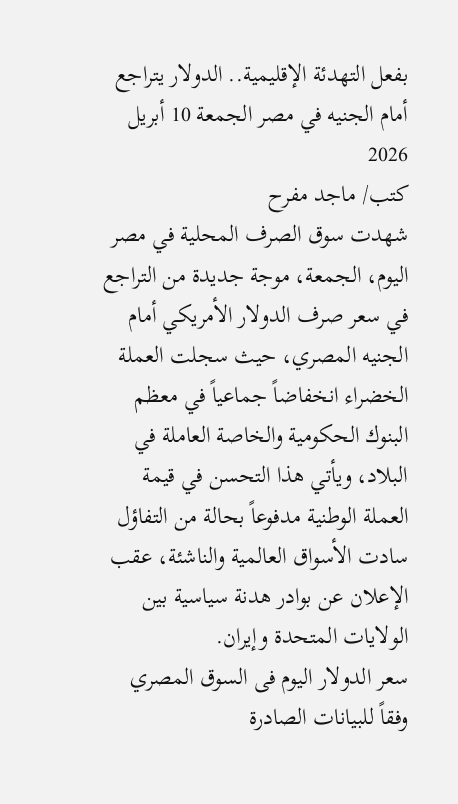بفعل التهدئة الإقليمية.. الدولار يتراجع أمام الجنيه في مصر الجمعة 10 أبريل 2026
كتب/ ماجد مفرح
شهدت سوق الصرف المحلية في مصر اليوم، الجمعة، موجة جديدة من التراجع في سعر صرف الدولار الأمريكي أمام الجنيه المصري، حيث سجلت العملة الخضراء انخفاضاً جماعياً في معظم البنوك الحكومية والخاصة العاملة في البلاد، ويأتي هذا التحسن في قيمة العملة الوطنية مدفوعاً بحالة من التفاؤل سادت الأسواق العالمية والناشئة، عقب الإعلان عن بوادر هدنة سياسية بين الولايات المتحدة وإيران.
سعر الدولار اليوم فى السوق المصري
وفقاً للبيانات الصادرة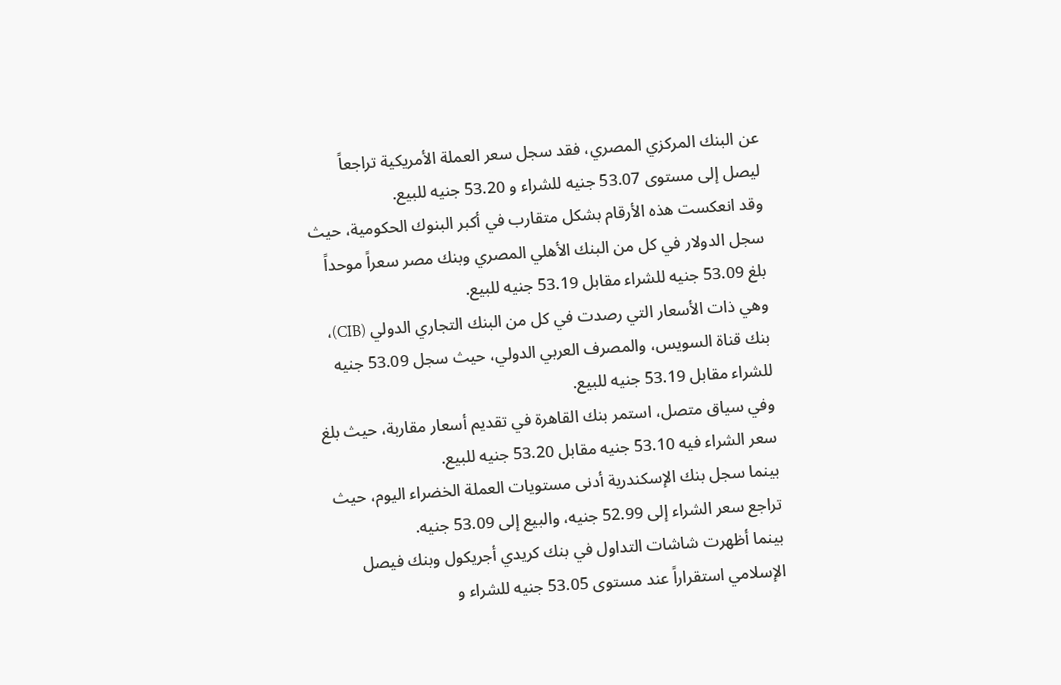عن البنك المركزي المصري، فقد سجل سعر العملة الأمريكية تراجعاً ليصل إلى مستوى 53.07 جنيه للشراء و 53.20 جنيه للبيع.
وقد انعكست هذه الأرقام بشكل متقارب في أكبر البنوك الحكومية، حيث سجل الدولار في كل من البنك الأهلي المصري وبنك مصر سعراً موحداً بلغ 53.09 جنيه للشراء مقابل 53.19 جنيه للبيع.
وهي ذات الأسعار التي رصدت في كل من البنك التجاري الدولي (CIB)، بنك قناة السويس، والمصرف العربي الدولي، حيث سجل 53.09 جنيه للشراء مقابل 53.19 جنيه للبيع.
وفي سياق متصل، استمر بنك القاهرة في تقديم أسعار مقاربة، حيث بلغ سعر الشراء فيه 53.10 جنيه مقابل 53.20 جنيه للبيع.
بينما سجل بنك الإسكندرية أدنى مستويات العملة الخضراء اليوم، حيث تراجع سعر الشراء إلى 52.99 جنيه، والبيع إلى 53.09 جنيه.
بينما أظهرت شاشات التداول في بنك كريدي أجريكول وبنك فيصل الإسلامي استقراراً عند مستوى 53.05 جنيه للشراء و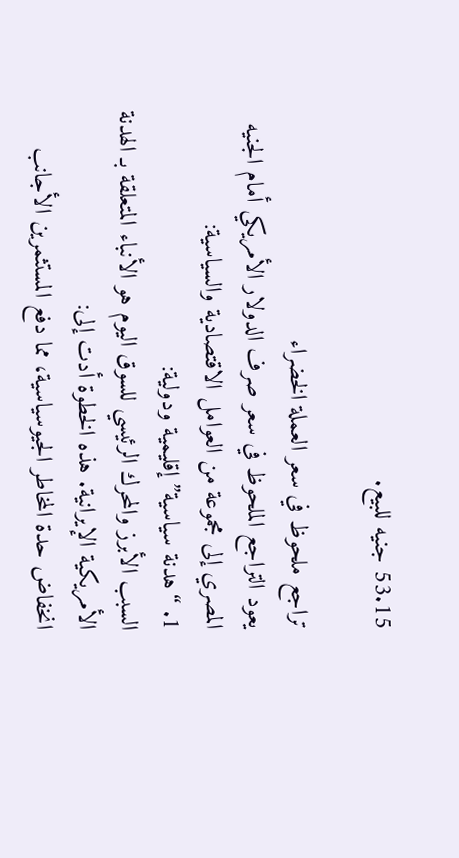53.15 جنيه للبيع.

تراجع ملحوظ في سعر العملة الخضراء
يعود التراجع الملحوظ في سعر صرف الدولار الأمريكي أمام الجنيه المصري إلى مجموعة من العوامل الاقتصادية والسياسية:
1. “هدنة سياسية” إقليمية ودولية:
السبب الأبرز والمحرك الرئيسي للسوق اليوم هو الأنباء المتعلقة بـ الهدنة الأمريكية الإيرانية. هذه الخطوة أدت إلى:
انخفاض حدة المخاطر الجيوسياسية، مما دفع المستثمرين الأجانب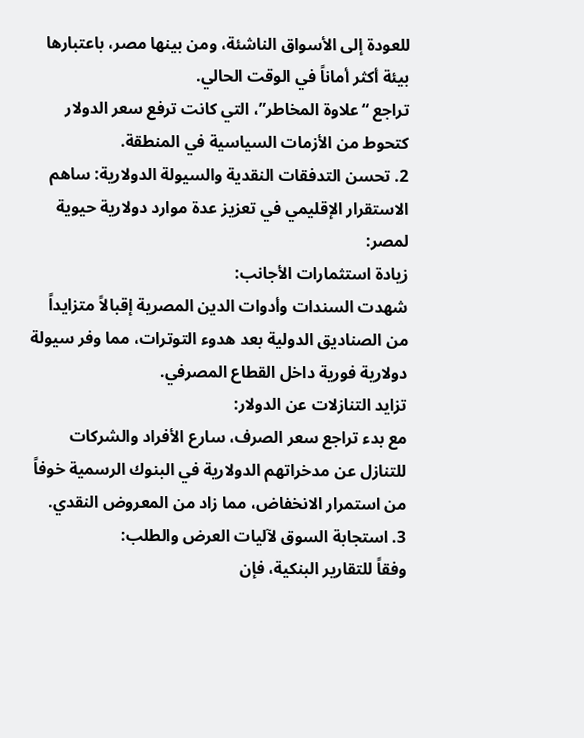للعودة إلى الأسواق الناشئة، ومن بينها مصر، باعتبارها بيئة أكثر أماناً في الوقت الحالي.
تراجع “علاوة المخاطر”، التي كانت ترفع سعر الدولار كتحوط من الأزمات السياسية في المنطقة.
2. تحسن التدفقات النقدية والسيولة الدولارية: ساهم الاستقرار الإقليمي في تعزيز عدة موارد دولارية حيوية لمصر:
زيادة استثمارات الأجانب:
شهدت السندات وأدوات الدين المصرية إقبالاً متزايداً من الصناديق الدولية بعد هدوء التوترات، مما وفر سيولة دولارية فورية داخل القطاع المصرفي.
تزايد التنازلات عن الدولار:
مع بدء تراجع سعر الصرف، سارع الأفراد والشركات للتنازل عن مدخراتهم الدولارية في البنوك الرسمية خوفاً من استمرار الانخفاض، مما زاد من المعروض النقدي.
3. استجابة السوق لآليات العرض والطلب:
وفقاً للتقارير البنكية، فإن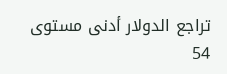تراجع الدولار أدنى مستوى 54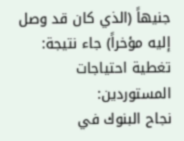جنيهاً (الذي كان قد وصل إليه مؤخراً) جاء نتيجة:
تغطية احتياجات المستوردين:
نجاح البنوك في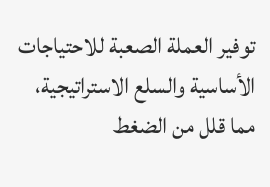توفير العملة الصعبة للاحتياجات الأساسية والسلع الاستراتيجية، مما قلل من الضغط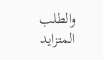والطلب المتزايد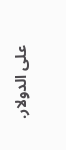على الدولار.